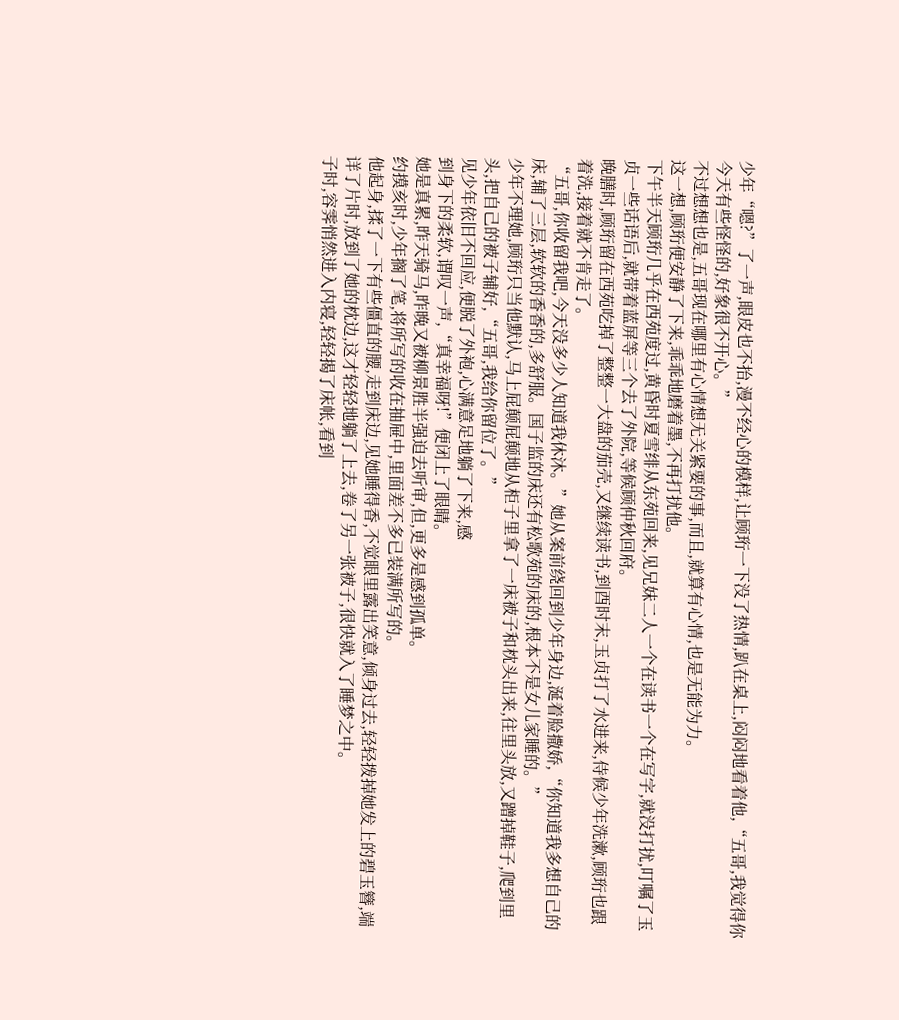少年“嗯?”了一声,眼皮也不抬,漫不经心的模样,让顾珩一下没了热情,趴在桌上,闷闷地看着他,“五哥,我觉得你今天有些怪怪的,好象很不开心。”
不过想想也是,五哥现在哪里有心情想无关紧要的事,而且,就算有心情,也是无能为力。
这一想,顾珩便安静了下来,乖乖地磨着墨,不再打扰他。
下午半天顾珩几乎在西苑度过,黄昏时夏雪绯从东苑回来,见兄妹二人一个在读书一个在写字,就没打扰,叮嘱了玉贞一些话语后,就带着蓝屏等三个去了外院,等候顾仲秋回府。
晚膳时,顾珩留在西苑吃掉了整整一大盘的茄壳,又继续读书,到酉时末,玉贞打了水进来,侍候少年洗漱,顾珩也跟着洗,接着就不肯走了。
“五哥,你收留我吧,今天没多少人知道我休沐。”她从案前绕回到少年身边,涎着脸撒娇,“你知道我多想自己的床,辅了三层,软软的香香的,多舒服。国子监的床还有松歌苑的床的,根本不是女儿家睡的。”
少年不理她,顾珩只当他默认,马上屁颠屁颠地从柜子里拿了一床被子和枕头出来,往里头放,又蹭掉鞋子,爬到里头,把自己的被子辅好,“五哥,我给你留位了。”
见少年依旧不回应,便脱了外袍,心满意足地躺了下来,感
到身下的柔软,谓叹一声,“真幸福呀!”便闭上了眼睛。
她是真累,昨天骑马,昨晚又被柳景胜半强迫去听审,但,更多是感到孤单。
约摸亥时,少年搁了笔,将所写的收在抽屉中,里面差不多已装满所写的。
他起身,揉了一下有些僵直的腰,走到床边,见她睡得香,不觉眼里露出笑意,倾身过去,轻轻拨掉她发上的碧玉簪,端详了片时,放到了她的枕边,这才轻轻地躺了上去,卷了另一张被子,很快就入了睡梦之中。
子时,容霁悄然进入内寝,轻轻揭了床帐,看到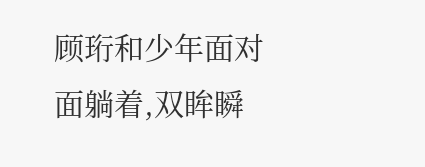顾珩和少年面对面躺着,双眸瞬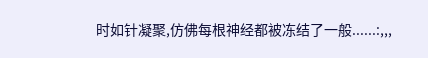时如针凝聚,仿佛每根神经都被冻结了一般......:,,,